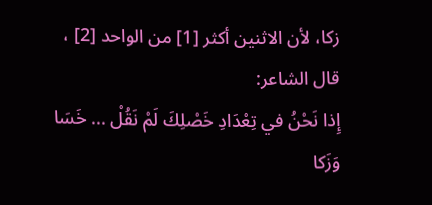زكا، لأن الاثنين أكثر [1] من الواحد [2] ، قال الشاعر:
إِذا نَحْنُ في تِعْدَادِ خَصْلِكَ لَمْ نَقُلْ ... خَسَا وَزَكا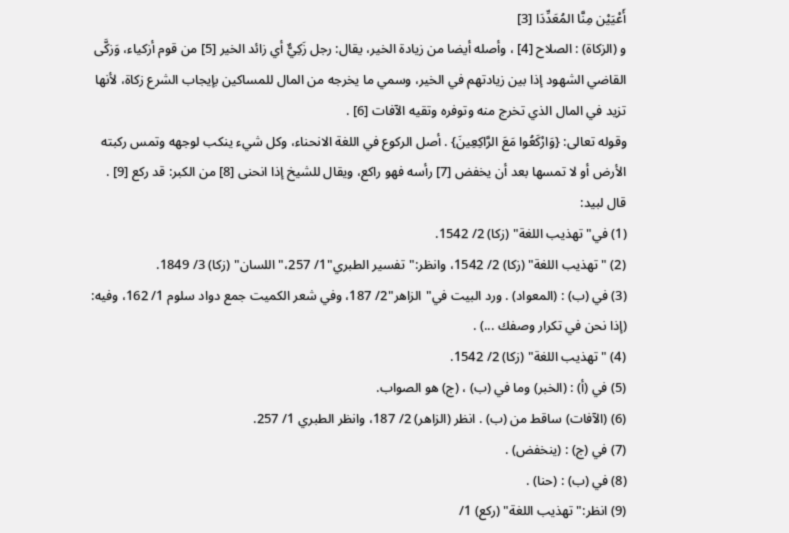أَعْيَيْن مِنَّا المُعَدِّدَا [3]
و (الزكاة) : الصلاح [4] ، وأصله أيضا من زيادة الخير، يقال: رجل زَكِيٌّ أي زائد الخير [5] من قوم أزكياء، وَزكَّى القاضي الشهود إذا بين زيادتهم في الخير، وسمي ما يخرجه من المال للمساكين بإيجاب الشرع زكاة، لأنها تزيد في المال الذي تخرج منه وتوفره وتقيه الآفات [6] .
وقوله تعالى: {وَارْكَعُوا مَعَ الرَّاكِعِينَ} . أصل الركوع في اللغة الانحناء، وكل شيء ينكب لوجهه وتمس ركبته الأرض أو لا تمسها بعد أن يخفض [7] رأسه فهو راكع، ويقال للشيخ إذا انحنى [8] من الكبر: قد ركع [9] .
قال لبيد:
(1) في"تهذيب اللغة" (زكا) 2/ 1542.
(2) "تهذيب اللغة" (زكا) 2/ 1542، وانظر:"تفسير الطبري"1/ 257،"اللسان" (زكا) 3/ 1849.
(3) في (ب) : (المعواد) . ورد البيت في"الزاهر"2/ 187، وفي شعر الكميت جمع دواد سلوم 1/ 162، وفيه: (إذا نحن في تكرار وصفك ...) .
(4) "تهذيب اللغة" (زكا) 2/ 1542.
(5) في (أ) : (الخبر) وما في (ب) ، (ج) هو الصواب.
(6) (الآفات) ساقط من (ب) . انظر (الزاهر) 2/ 187، وانظر الطبري 1/ 257.
(7) في (ج) : (ينخفض) .
(8) في (ب) : (حنا) .
(9) انظر:"تهذيب اللغة" (ركع) 1/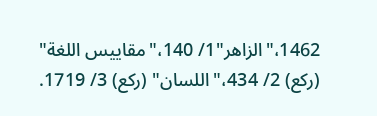1462،"الزاهر"1/ 140،"مقاييس اللغة" (ركع) 2/ 434،"اللسان" (ركع) 3/ 1719.